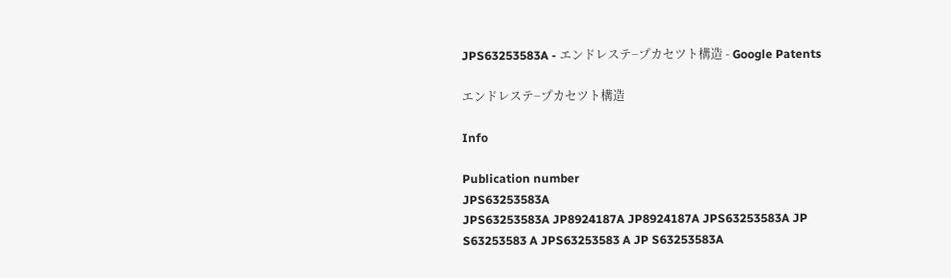JPS63253583A - エンドレステ−プカセツト構造 - Google Patents

エンドレステ−プカセツト構造

Info

Publication number
JPS63253583A
JPS63253583A JP8924187A JP8924187A JPS63253583A JP S63253583 A JPS63253583 A JP S63253583A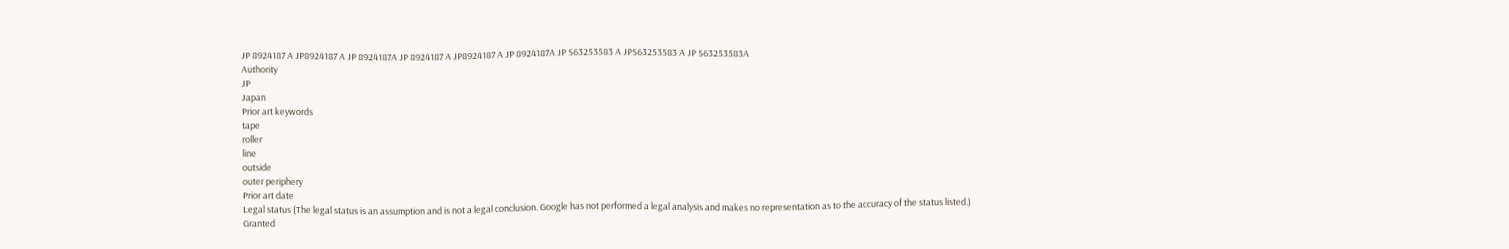JP 8924187 A JP8924187 A JP 8924187A JP 8924187 A JP8924187 A JP 8924187A JP S63253583 A JPS63253583 A JP S63253583A
Authority
JP
Japan
Prior art keywords
tape
roller
line
outside
outer periphery
Prior art date
Legal status (The legal status is an assumption and is not a legal conclusion. Google has not performed a legal analysis and makes no representation as to the accuracy of the status listed.)
Granted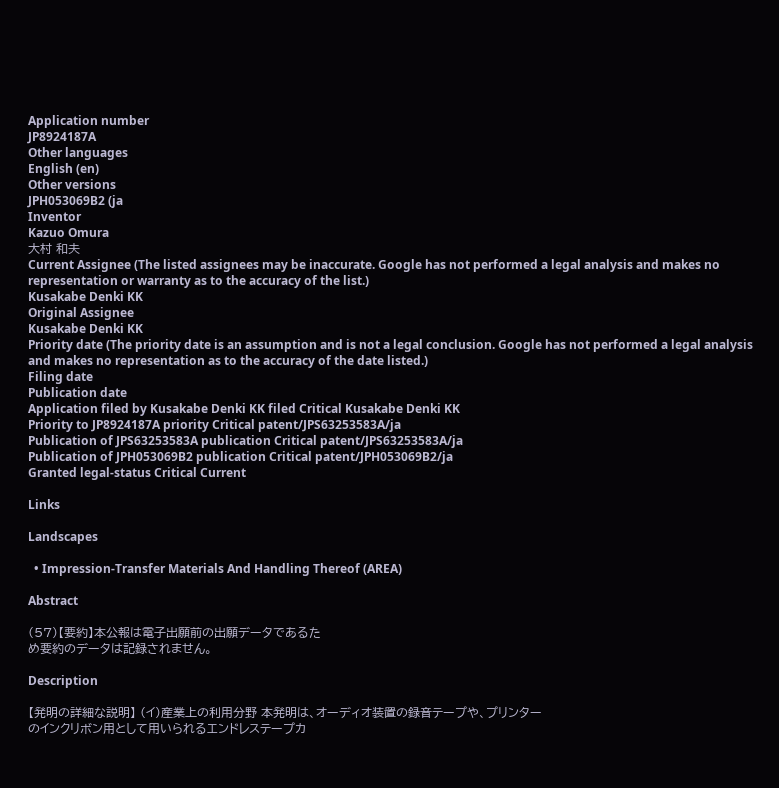Application number
JP8924187A
Other languages
English (en)
Other versions
JPH053069B2 (ja
Inventor
Kazuo Omura
大村 和夫
Current Assignee (The listed assignees may be inaccurate. Google has not performed a legal analysis and makes no representation or warranty as to the accuracy of the list.)
Kusakabe Denki KK
Original Assignee
Kusakabe Denki KK
Priority date (The priority date is an assumption and is not a legal conclusion. Google has not performed a legal analysis and makes no representation as to the accuracy of the date listed.)
Filing date
Publication date
Application filed by Kusakabe Denki KK filed Critical Kusakabe Denki KK
Priority to JP8924187A priority Critical patent/JPS63253583A/ja
Publication of JPS63253583A publication Critical patent/JPS63253583A/ja
Publication of JPH053069B2 publication Critical patent/JPH053069B2/ja
Granted legal-status Critical Current

Links

Landscapes

  • Impression-Transfer Materials And Handling Thereof (AREA)

Abstract

(57)【要約】本公報は電子出願前の出願データであるた
め要約のデータは記録されません。

Description

【発明の詳細な説明】 (イ)産業上の利用分野 本発明は、オーディオ装置の録音テープや、プリンター
のインクリボン用として用いられるエンドレステープカ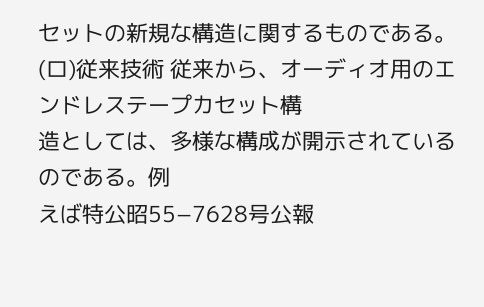セットの新規な構造に関するものである。
(ロ)従来技術 従来から、オーディオ用のエンドレステープカセット構
造としては、多様な構成が開示されているのである。例
えば特公昭55−7628号公報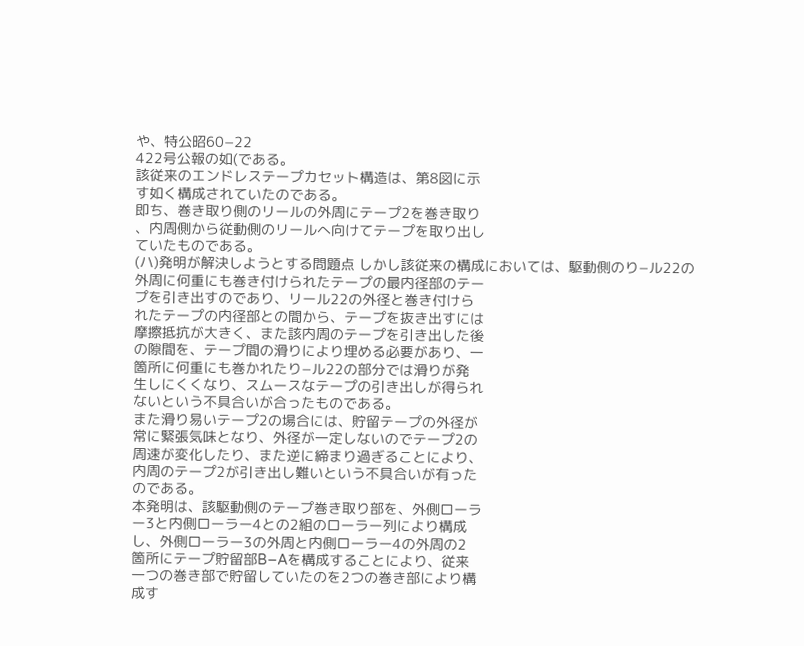や、特公昭60−22
422号公報の如(である。
該従来のエンドレステープカセット構造は、第8図に示
す如く構成されていたのである。
即ち、巻き取り側のリールの外周にテープ2を巻き取り
、内周側から従動側のリールへ向けてテープを取り出し
ていたものである。
(ハ)発明が解決しようとする問題点 しかし該従来の構成においては、駆動側のり−ル22の
外周に何重にも巻き付けられたテープの最内径部のテー
プを引き出すのであり、リール22の外径と巻き付けら
れたテープの内径部との間から、テープを抜き出すには
摩擦抵抗が大きく、また該内周のテープを引き出した後
の隙間を、テープ間の滑りにより埋める必要があり、一
箇所に何重にも巻かれたり−ル22の部分では滑りが発
生しにくくなり、スムースなテープの引き出しが得られ
ないという不具合いが合ったものである。
また滑り易いテープ2の場合には、貯留テープの外径が
常に緊張気味となり、外径が一定しないのでテープ2の
周速が変化したり、また逆に締まり過ぎることにより、
内周のテープ2が引き出し難いという不具合いが有った
のである。
本発明は、該駆動側のテープ巻き取り部を、外側ローラ
ー3と内側ローラー4との2組のローラー列により構成
し、外側ローラー3の外周と内側ローラー4の外周の2
箇所にテープ貯留部B−Aを構成することにより、従来
一つの巻き部で貯留していたのを2つの巻き部により構
成す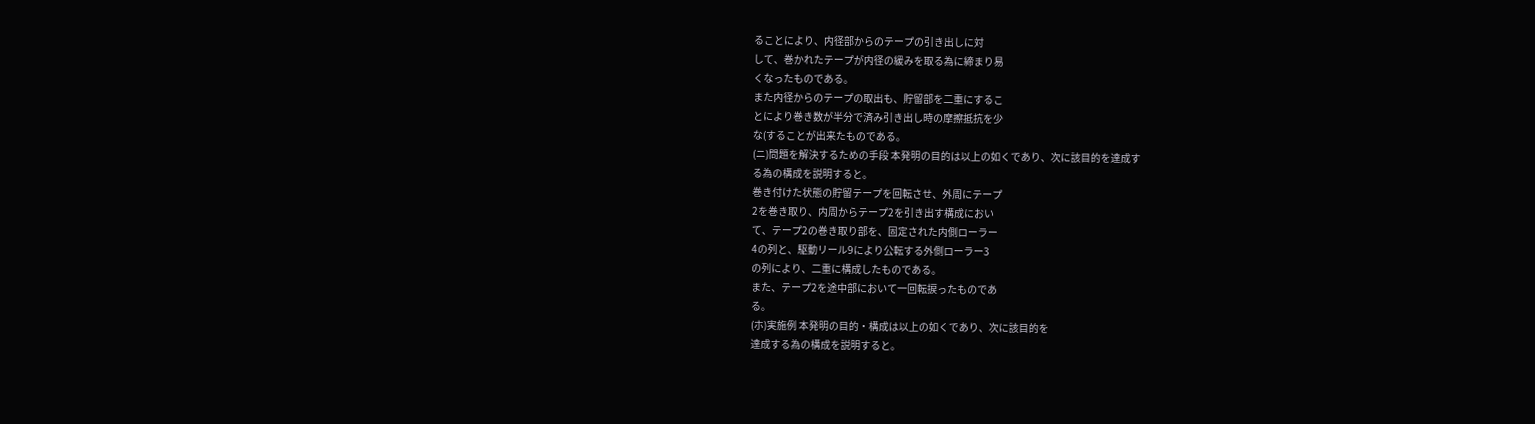ることにより、内径部からのテープの引き出しに対
して、巻かれたテープが内径の緩みを取る為に締まり易
くなったものである。
また内径からのテープの取出も、貯留部を二重にするこ
とにより巻き数が半分で済み引き出し時の摩擦抵抗を少
な(することが出来たものである。
(ニ)問題を解決するための手段 本発明の目的は以上の如くであり、次に該目的を達成す
る為の構成を説明すると。
巻き付けた状態の貯留テープを回転させ、外周にテープ
2を巻き取り、内周からテープ2を引き出す構成におい
て、テープ2の巻き取り部を、固定された内側ローラー
4の列と、駆動リール9により公転する外側ローラー3
の列により、二重に構成したものである。
また、テープ2を途中部において一回転捩ったものであ
る。
(ホ)実施例 本発明の目的・構成は以上の如くであり、次に該目的を
達成する為の構成を説明すると。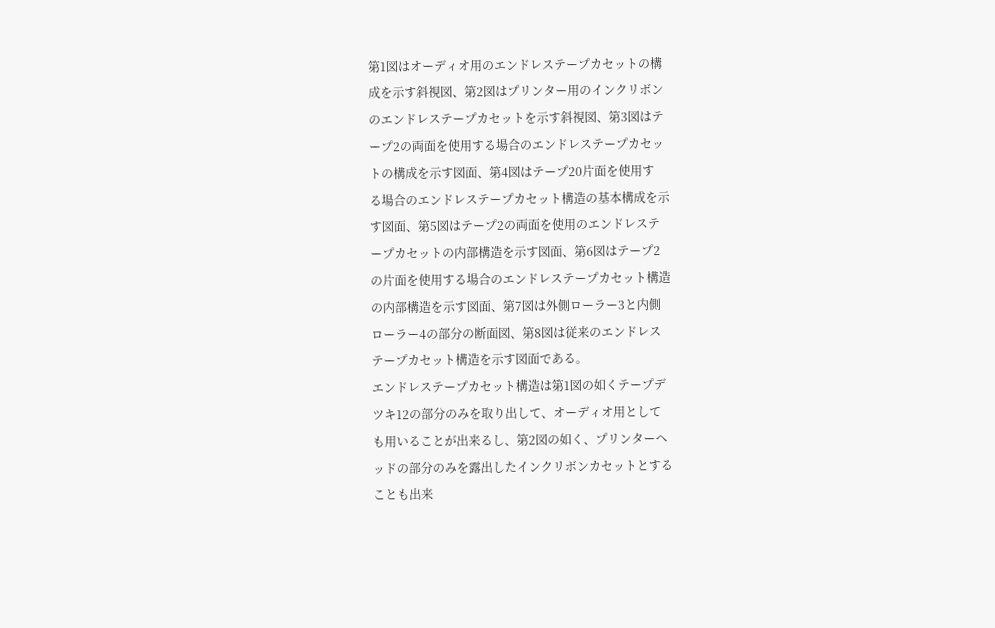第1図はオーディオ用のエンドレステープカセットの構
成を示す斜視図、第2図はプリンター用のインクリボン
のエンドレステープカセットを示す斜視図、第3図はテ
ープ2の両面を使用する場合のエンドレステープカセッ
トの構成を示す図面、第4図はテープ20片面を使用す
る場合のエンドレステープカセット構造の基本構成を示
す図面、第5図はテープ2の両面を使用のエンドレステ
ープカセットの内部構造を示す図面、第6図はテープ2
の片面を使用する場合のエンドレステープカセット構造
の内部構造を示す図面、第7図は外側ローラー3と内側
ローラー4の部分の断面図、第8図は従来のエンドレス
テープカセット構造を示す図面である。
エンドレステープカセット構造は第1図の如くテープデ
ツキ12の部分のみを取り出して、オーディオ用として
も用いることが出来るし、第2図の如く、プリンターヘ
ッドの部分のみを露出したインクリボンカセットとする
ことも出来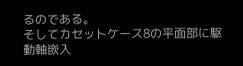るのである。
そしてカセットケース8の平面部に駆動軸嵌入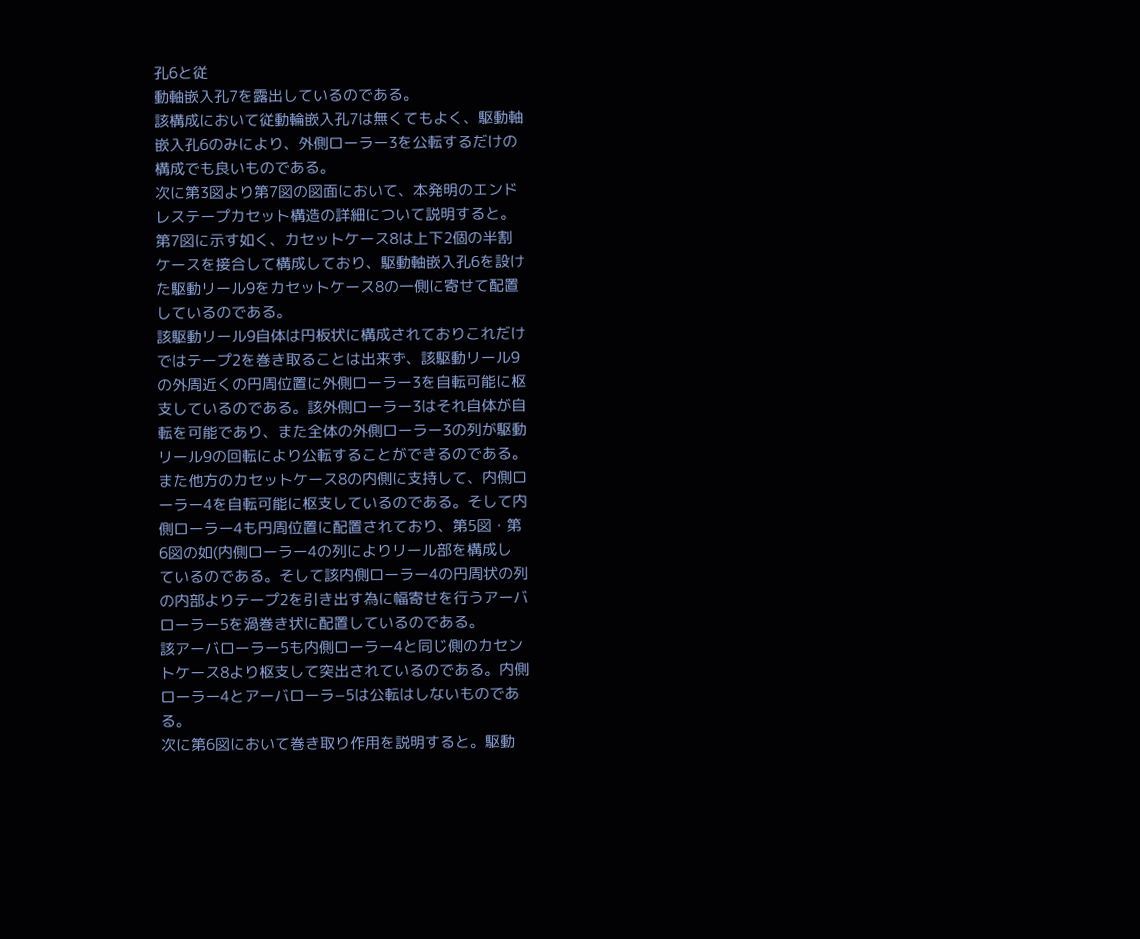孔6と従
動軸嵌入孔7を露出しているのである。
該構成において従動輪嵌入孔7は無くてもよく、駆動軸
嵌入孔6のみにより、外側ローラー3を公転するだけの
構成でも良いものである。
次に第3図より第7図の図面において、本発明のエンド
レステープカセット構造の詳細について説明すると。
第7図に示す如く、カセットケース8は上下2個の半割
ケースを接合して構成しており、駆動軸嵌入孔6を設け
た駆動リール9をカセットケース8の一側に寄せて配置
しているのである。
該駆動リール9自体は円板状に構成されておりこれだけ
ではテープ2を巻き取ることは出来ず、該駆動リール9
の外周近くの円周位置に外側ローラー3を自転可能に枢
支しているのである。該外側ローラー3はそれ自体が自
転を可能であり、また全体の外側ローラー3の列が駆動
リール9の回転により公転することができるのである。
また他方のカセットケース8の内側に支持して、内側ロ
ーラー4を自転可能に枢支しているのである。そして内
側ローラー4も円周位置に配置されており、第5図・第
6図の如(内側ローラー4の列によりリール部を構成し
ているのである。そして該内側ローラー4の円周状の列
の内部よりテープ2を引き出す為に幅寄せを行うアーバ
ローラー5を渦巻き状に配置しているのである。
該アーバローラー5も内側ローラー4と同じ側のカセン
トケース8より枢支して突出されているのである。内側
ローラー4とアーバローラ−5は公転はしないものであ
る。
次に第6図において巻き取り作用を説明すると。駆動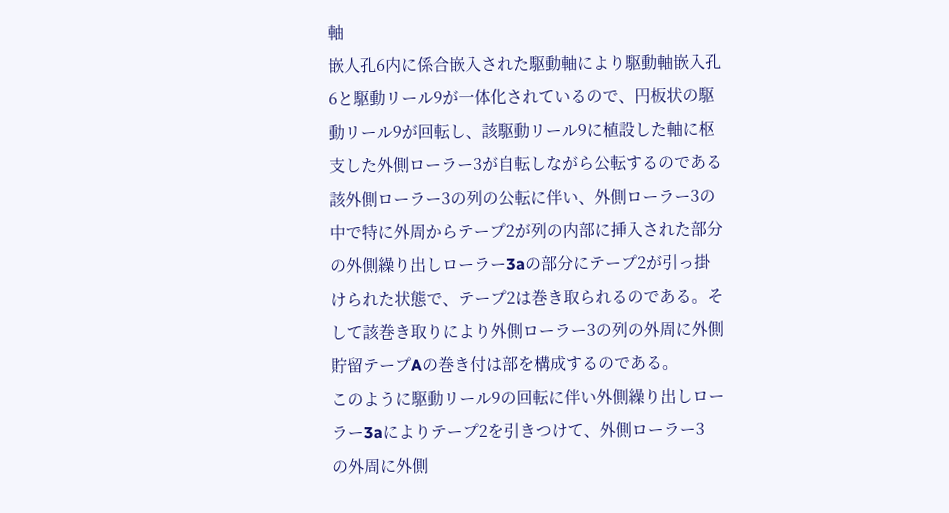軸
嵌人孔6内に係合嵌入された駆動軸により駆動軸嵌入孔
6と駆動リール9が一体化されているので、円板状の駆
動リール9が回転し、該駆動リール9に植設した軸に枢
支した外側ローラー3が自転しながら公転するのである
該外側ローラー3の列の公転に伴い、外側ローラー3の
中で特に外周からテープ2が列の内部に挿入された部分
の外側繰り出しローラー3aの部分にテープ2が引っ掛
けられた状態で、テープ2は巻き取られるのである。そ
して該巻き取りにより外側ローラー3の列の外周に外側
貯留テープAの巻き付は部を構成するのである。
このように駆動リール9の回転に伴い外側繰り出しロー
ラー3aによりテープ2を引きつけて、外側ローラー3
の外周に外側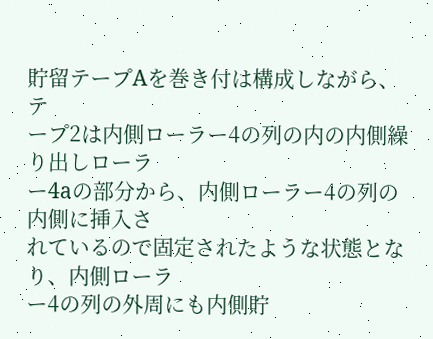貯留テープAを巻き付は構成しながら、テ
ープ2は内側ローラー4の列の内の内側繰り出しローラ
ー4aの部分から、内側ローラー4の列の内側に挿入さ
れているので固定されたような状態となり、内側ローラ
ー4の列の外周にも内側貯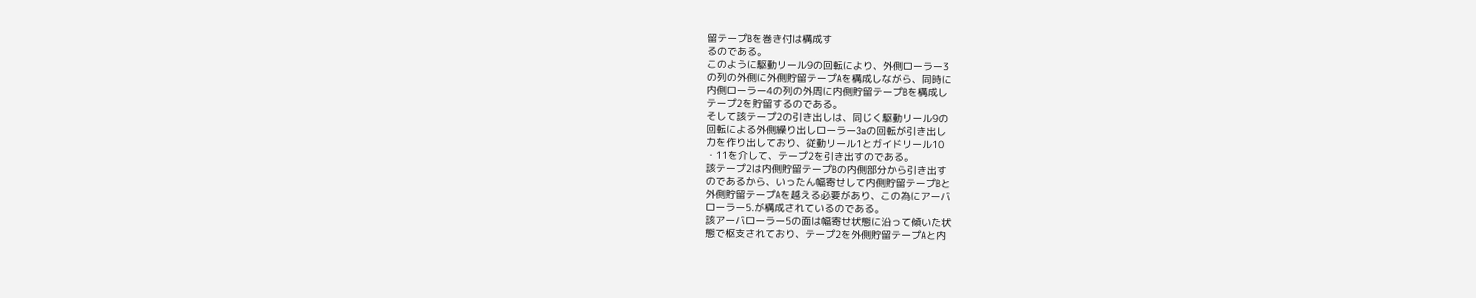留テープBを巻き付は構成す
るのである。
このように駆動リール9の回転により、外側ローラー3
の列の外側に外側貯留テープAを構成しながら、同時に
内側ローラー4の列の外周に内側貯留テープBを構成し
テープ2を貯留するのである。
そして該テープ2の引き出しは、同じく駆動リール9の
回転による外側繰り出しローラー3aの回転が引き出し
力を作り出しており、従動リール1とガイドリール10
・11を介して、テープ2を引き出すのである。
該テープ2は内側貯留テープBの内側部分から引き出す
のであるから、いったん幅寄せして内側貯留テープBと
外側貯留テープAを越える必要があり、この為にアーバ
ローラー5.が構成されているのである。
該アーバローラー5の面は幅寄せ状態に沿って傾いた状
態で枢支されており、テープ2を外側貯留テープAと内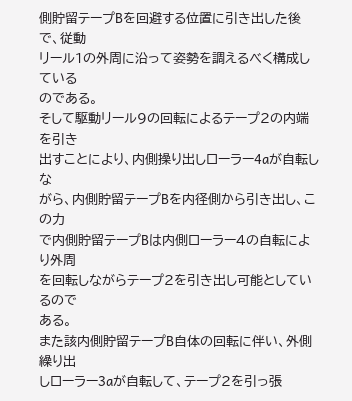側貯留テープBを回避する位置に引き出した後で、従動
リール1の外周に沿って姿勢を調えるべく構成している
のである。
そして駆動リール9の回転によるテープ2の内端を引き
出すことにより、内側操り出しローラー4aが自転しな
がら、内側貯留テープBを内径側から引き出し、この力
で内側貯留テープBは内側ローラー4の自転により外周
を回転しながらテープ2を引き出し可能としているので
ある。
また該内側貯留テープB自体の回転に伴い、外側繰り出
しローラー3aが自転して、テープ2を引っ張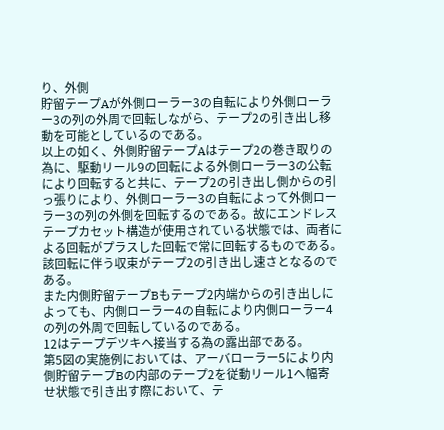り、外側
貯留テープAが外側ローラー3の自転により外側ローラ
ー3の列の外周で回転しながら、テープ2の引き出し移
動を可能としているのである。
以上の如く、外側貯留テープAはテープ2の巻き取りの
為に、駆動リール9の回転による外側ローラー3の公転
により回転すると共に、テープ2の引き出し側からの引
っ張りにより、外側ローラー3の自転によって外側ロー
ラー3の列の外側を回転するのである。故にエンドレス
テープカセット構造が使用されている状態では、両者に
よる回転がプラスした回転で常に回転するものである。
該回転に伴う収束がテープ2の引き出し速さとなるので
ある。
また内側貯留テープBもテープ2内端からの引き出しに
よっても、内側ローラー4の自転により内側ローラー4
の列の外周で回転しているのである。
12はテープデツキへ接当する為の露出部である。
第5図の実施例においては、アーバローラー5により内
側貯留テープBの内部のテープ2を従動リール1へ幅寄
せ状態で引き出す際において、テ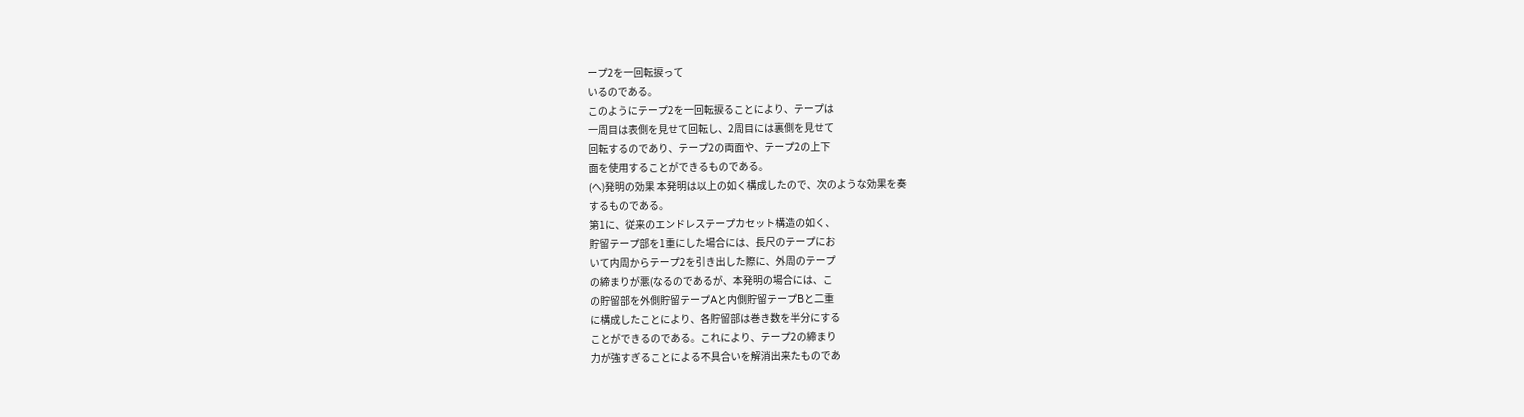ープ2を一回転捩って
いるのである。
このようにテープ2を一回転捩ることにより、テープは
一周目は表側を見せて回転し、2周目には裏側を見せて
回転するのであり、テープ2の両面や、テープ2の上下
面を使用することができるものである。
(へ)発明の効果 本発明は以上の如く構成したので、次のような効果を奏
するものである。
第1に、従来のエンドレステープカセット構造の如く、
貯留テープ部を1重にした場合には、長尺のテープにお
いて内周からテープ2を引き出した際に、外周のテープ
の締まりが悪(なるのであるが、本発明の場合には、こ
の貯留部を外側貯留テープAと内側貯留テープBと二重
に構成したことにより、各貯留部は巻き数を半分にする
ことができるのである。これにより、テープ2の締まり
力が強すぎることによる不具合いを解消出来たものであ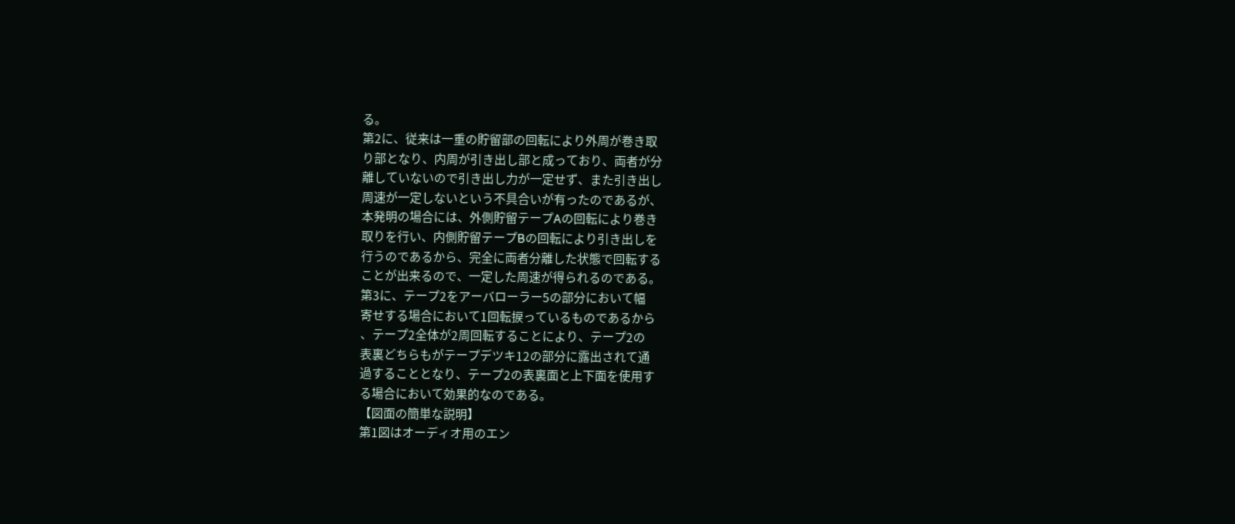る。
第2に、従来は一重の貯留部の回転により外周が巻き取
り部となり、内周が引き出し部と成っており、両者が分
離していないので引き出し力が一定せず、また引き出し
周速が一定しないという不具合いが有ったのであるが、
本発明の場合には、外側貯留テープAの回転により巻き
取りを行い、内側貯留テープBの回転により引き出しを
行うのであるから、完全に両者分離した状態で回転する
ことが出来るので、一定した周速が得られるのである。
第3に、テープ2をアーバローラー5の部分において幅
寄せする場合において1回転捩っているものであるから
、テープ2全体が2周回転することにより、テープ2の
表裏どちらもがテープデツキ12の部分に露出されて通
過することとなり、テープ2の表裏面と上下面を使用す
る場合において効果的なのである。
【図面の簡単な説明】
第1図はオーディオ用のエン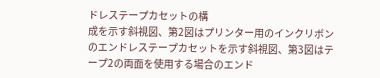ドレステープカセットの構
成を示す斜視図、第2図はプリンター用のインクリボン
のエンドレステープカセットを示す斜視図、第3図はテ
ープ2の両面を使用する場合のエンド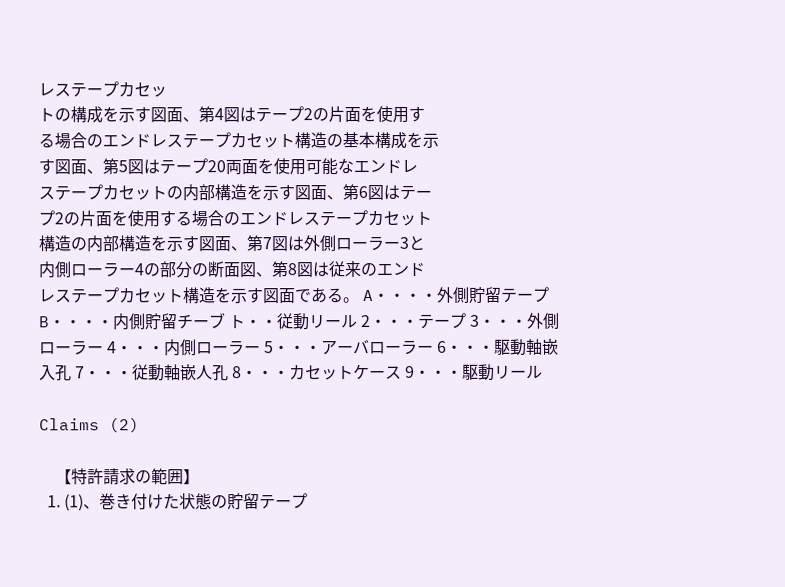レステープカセッ
トの構成を示す図面、第4図はテープ2の片面を使用す
る場合のエンドレステープカセット構造の基本構成を示
す図面、第5図はテープ20両面を使用可能なエンドレ
ステープカセットの内部構造を示す図面、第6図はテー
プ2の片面を使用する場合のエンドレステープカセット
構造の内部構造を示す図面、第7図は外側ローラー3と
内側ローラー4の部分の断面図、第8図は従来のエンド
レステープカセット構造を示す図面である。 A・・・・外側貯留テープ B・・・・内側貯留チーブ ト・・従動リール 2・・・テープ 3・・・外側ローラー 4・・・内側ローラー 5・・・アーバローラー 6・・・駆動軸嵌入孔 7・・・従動軸嵌人孔 8・・・カセットケース 9・・・駆動リール

Claims (2)

    【特許請求の範囲】
  1. (1)、巻き付けた状態の貯留テープ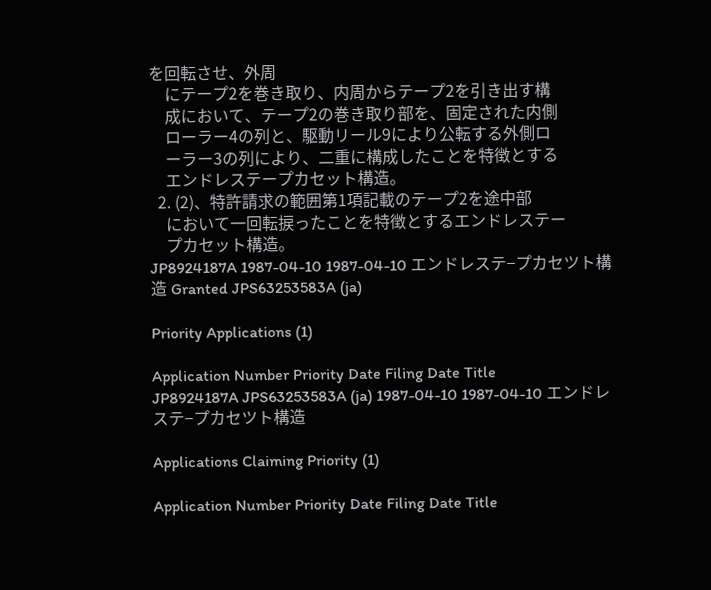を回転させ、外周
    にテープ2を巻き取り、内周からテープ2を引き出す構
    成において、テープ2の巻き取り部を、固定された内側
    ローラー4の列と、駆動リール9により公転する外側ロ
    ーラー3の列により、二重に構成したことを特徴とする
    エンドレステープカセット構造。
  2. (2)、特許請求の範囲第1項記載のテープ2を途中部
    において一回転捩ったことを特徴とするエンドレステー
    プカセット構造。
JP8924187A 1987-04-10 1987-04-10 エンドレステ−プカセツト構造 Granted JPS63253583A (ja)

Priority Applications (1)

Application Number Priority Date Filing Date Title
JP8924187A JPS63253583A (ja) 1987-04-10 1987-04-10 エンドレステ−プカセツト構造

Applications Claiming Priority (1)

Application Number Priority Date Filing Date Title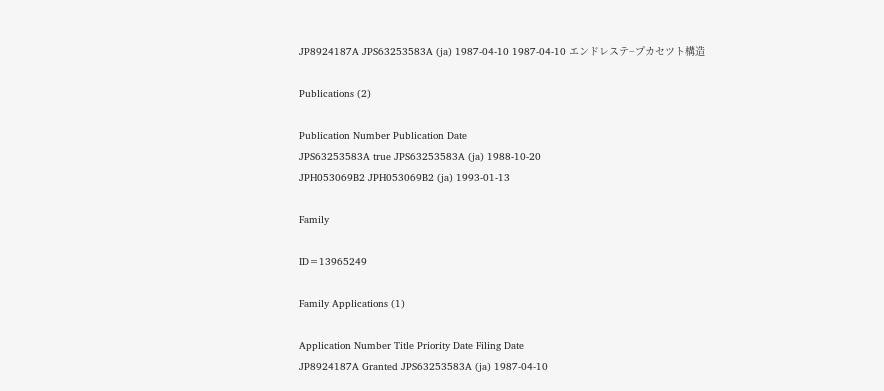JP8924187A JPS63253583A (ja) 1987-04-10 1987-04-10 エンドレステ−プカセツト構造

Publications (2)

Publication Number Publication Date
JPS63253583A true JPS63253583A (ja) 1988-10-20
JPH053069B2 JPH053069B2 (ja) 1993-01-13

Family

ID=13965249

Family Applications (1)

Application Number Title Priority Date Filing Date
JP8924187A Granted JPS63253583A (ja) 1987-04-10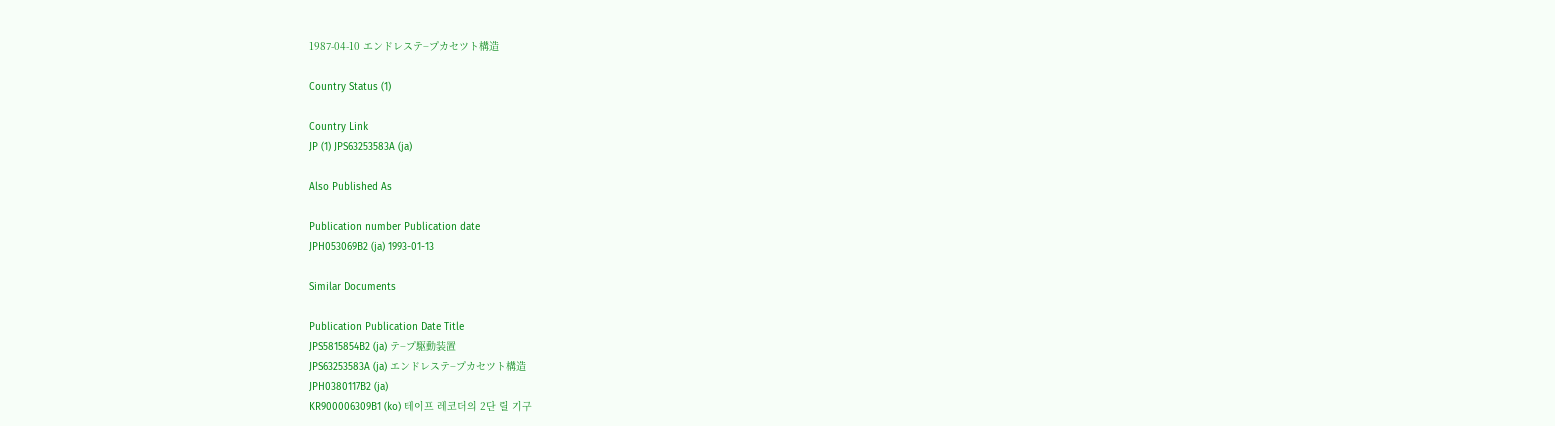1987-04-10 エンドレステ−プカセツト構造

Country Status (1)

Country Link
JP (1) JPS63253583A (ja)

Also Published As

Publication number Publication date
JPH053069B2 (ja) 1993-01-13

Similar Documents

Publication Publication Date Title
JPS5815854B2 (ja) テ−プ駆動装置
JPS63253583A (ja) エンドレステ−プカセツト構造
JPH0380117B2 (ja)
KR900006309B1 (ko) 테이프 레코더의 2단 릴 기구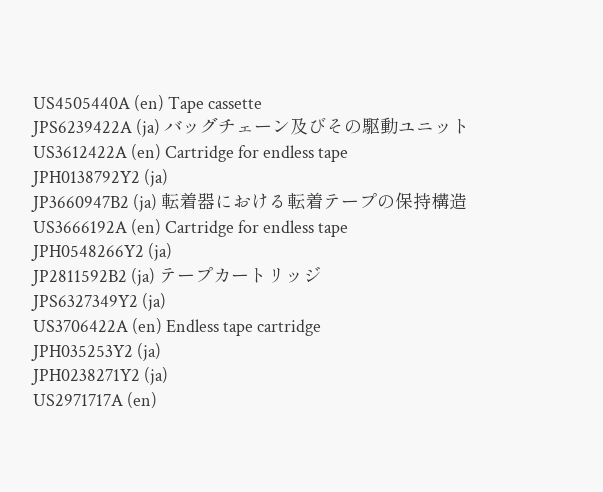US4505440A (en) Tape cassette
JPS6239422A (ja) バッグチェーン及びその駆動ユニット
US3612422A (en) Cartridge for endless tape
JPH0138792Y2 (ja)
JP3660947B2 (ja) 転着器における転着テープの保持構造
US3666192A (en) Cartridge for endless tape
JPH0548266Y2 (ja)
JP2811592B2 (ja) テープカートリッジ
JPS6327349Y2 (ja)
US3706422A (en) Endless tape cartridge
JPH035253Y2 (ja)
JPH0238271Y2 (ja)
US2971717A (en)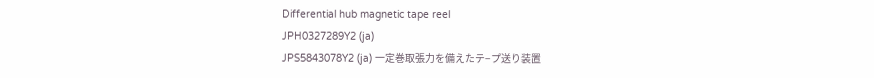Differential hub magnetic tape reel
JPH0327289Y2 (ja)
JPS5843078Y2 (ja) 一定巻取張力を備えたテ−プ送り装置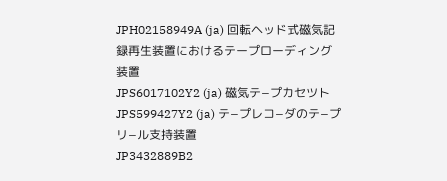JPH02158949A (ja) 回転ヘッド式磁気記録再生装置におけるテープローディング装置
JPS6017102Y2 (ja) 磁気テ−プカセツト
JPS599427Y2 (ja) テ−プレコ−ダのテ−プリ−ル支持装置
JP3432889B2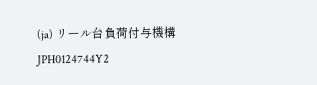(ja) リール台負荷付与機構
JPH0124744Y2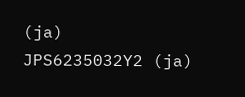(ja)
JPS6235032Y2 (ja)